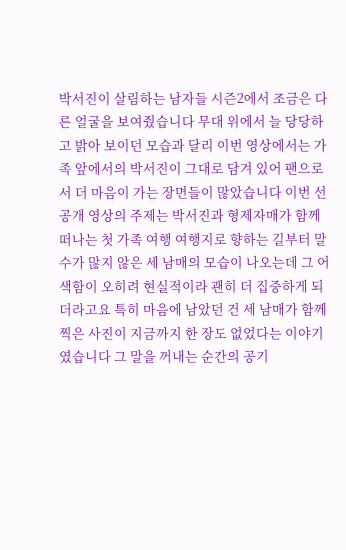박서진이 살림하는 남자들 시즌2에서 조금은 다른 얼굴을 보여줬습니다 무대 위에서 늘 당당하고 밝아 보이던 모습과 달리 이번 영상에서는 가족 앞에서의 박서진이 그대로 담겨 있어 팬으로서 더 마음이 가는 장면들이 많았습니다 이번 선공개 영상의 주제는 박서진과 형제자매가 함께 떠나는 첫 가족 여행 여행지로 향하는 길부터 말수가 많지 않은 세 남매의 모습이 나오는데 그 어색함이 오히려 현실적이라 괜히 더 집중하게 되더라고요 특히 마음에 남았던 건 세 남매가 함께 찍은 사진이 지금까지 한 장도 없었다는 이야기였습니다 그 말을 꺼내는 순간의 공기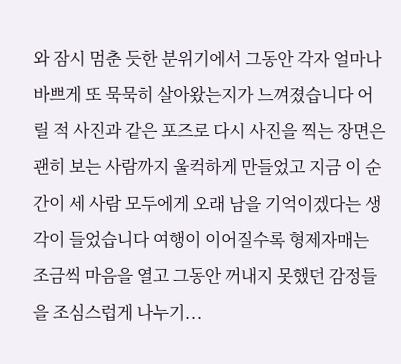와 잠시 멈춘 듯한 분위기에서 그동안 각자 얼마나 바쁘게 또 묵묵히 살아왔는지가 느껴졌습니다 어릴 적 사진과 같은 포즈로 다시 사진을 찍는 장면은 괜히 보는 사람까지 울컥하게 만들었고 지금 이 순간이 세 사람 모두에게 오래 남을 기억이겠다는 생각이 들었습니다 여행이 이어질수록 형제자매는 조금씩 마음을 열고 그동안 꺼내지 못했던 감정들을 조심스럽게 나누기...